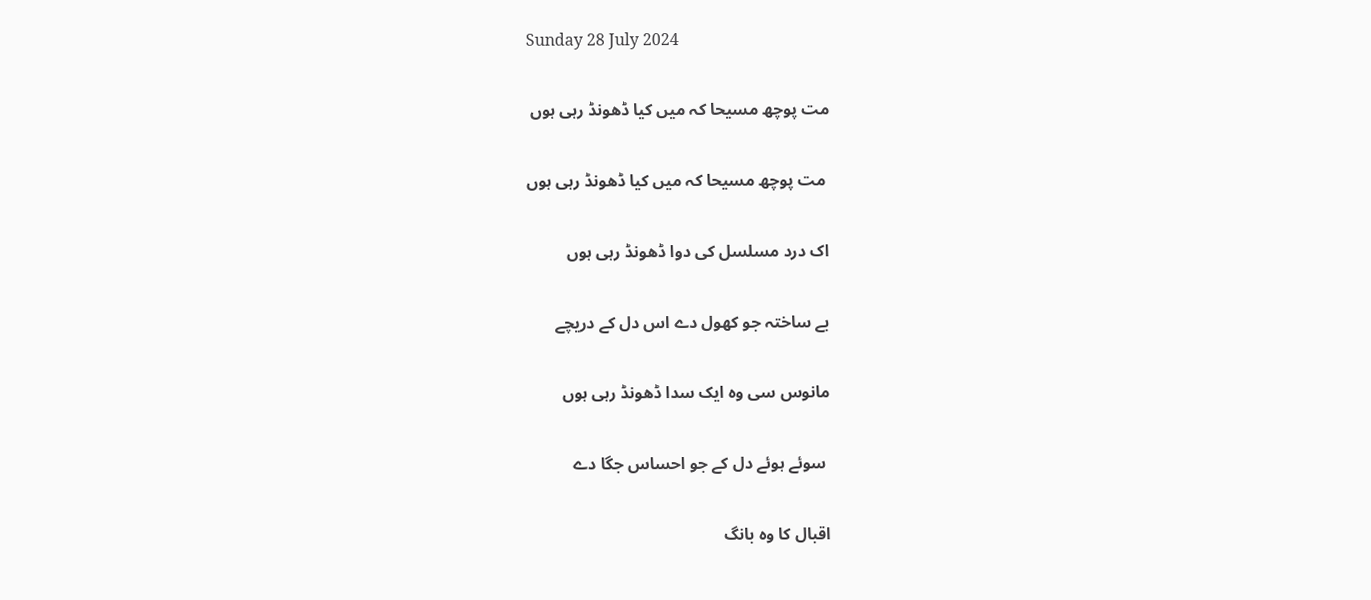Sunday 28 July 2024

مت پوچھ مسیحا کہ میں کیا ڈھونڈ رہی ہوں

 مت پوچھ مسیحا کہ میں کیا ڈھونڈ رہی ہوں

اک درد مسلسل کی دوا ڈھونڈ رہی ہوں

بے ساختہ جو کھول دے اس دل کے دریچے

مانوس سی وہ ایک سدا ڈھونڈ رہی ہوں

 سوئے ہوئے دل کے جو احساس جگا دے

اقبال کا وہ بانگ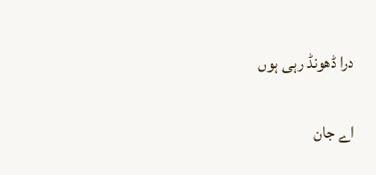درا ڈھونڈ رہی ہوں

اے جان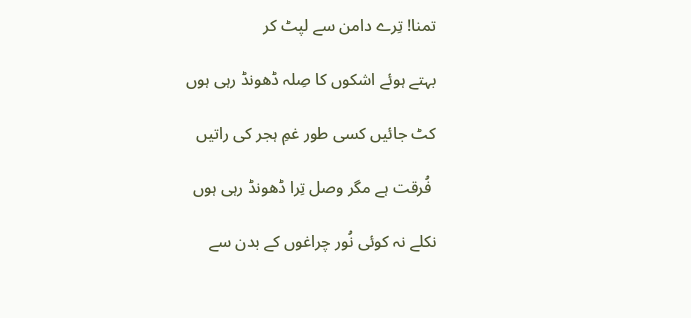تمنا! تِرے دامن سے لپٹ کر

بہتے ہوئے اشکوں کا صِلہ ڈھونڈ رہی ہوں

کٹ جائیں کسی طور غمِ ہجر کی راتیں

 فُرقت ہے مگر وصل تِرا ڈھونڈ رہی ہوں

نکلے نہ کوئی نُور چراغوں کے بدن سے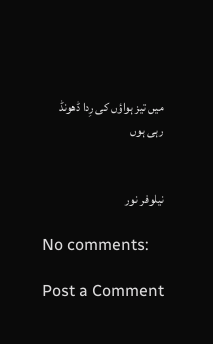میں تیز ہواؤں کی رِدا ڈھونڈ رہی ہوں


نیلوفر نور

No comments:

Post a Comment